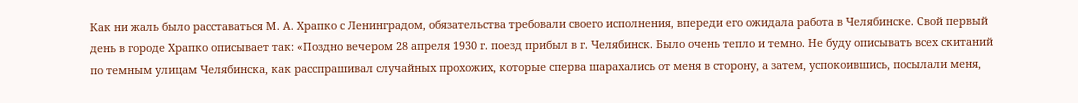Как ни жаль было расставаться М. А. Храпко с Ленинградом, обязательства требовали своего исполнения, впереди его ожидала работа в Челябинске. Свой первый день в городе Храпко описывает так: «Поздно вечером 28 апреля 1930 г. поезд прибыл в г. Челябинск. Было очень тепло и темно. Не буду описывать всех скитаний по темным улицам Челябинска, как расспрашивал случайных прохожих, которые сперва шарахались от меня в сторону, а затем, успокоившись, посылали меня,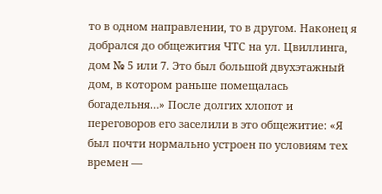то в одном направлении, то в другом. Наконец я добрался до общежития ЧТС на ул. Цвиллинга, дом № 5 или 7. Это был большой двухэтажный дом, в котором раньше помещалась богадельня…» После долгих хлопот и переговоров его заселили в это общежитие: «Я был почти нормально устроен по условиям тех времен —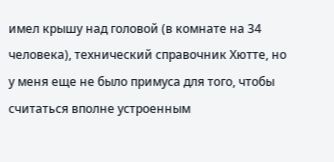имел крышу над головой (в комнате на 34 человека), технический справочник Хютте, но у меня еще не было примуса для того, чтобы считаться вполне устроенным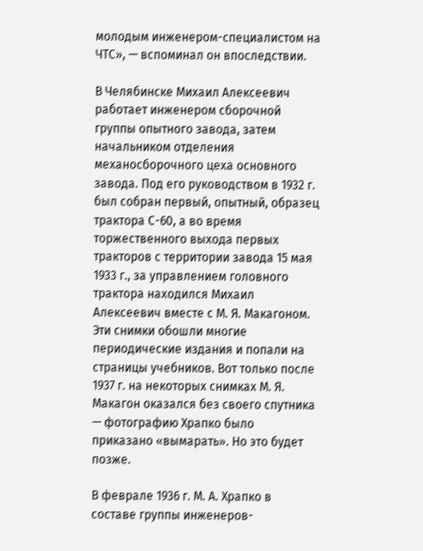молодым инженером-специалистом на ЧТС», — вспоминал он впоследствии.

В Челябинске Михаил Алексеевич работает инженером сборочной группы опытного завода, затем начальником отделения механосборочного цеха основного завода. Под его руководством в 1932 г. был собран первый, опытный, образец трактора С-60, а во время торжественного выхода первых тракторов с территории завода 15 мая 1933 г., за управлением головного трактора находился Михаил Алексеевич вместе с М. Я. Макагоном. Эти снимки обошли многие периодические издания и попали на страницы учебников. Вот только после 1937 г. на некоторых снимках М. Я. Макагон оказался без своего спутника — фотографию Храпко было приказано «вымарать». Но это будет позже.

В феврале 1936 г. М. А. Храпко в составе группы инженеров-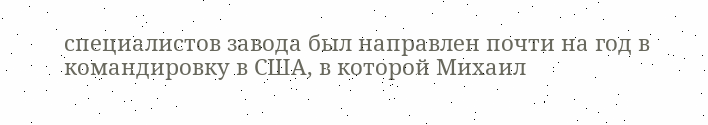специалистов завода был направлен почти на год в командировку в США, в которой Михаил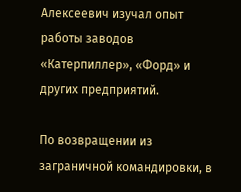Алексеевич изучал опыт работы заводов «Катерпиллер», «Форд» и других предприятий.

По возвращении из заграничной командировки, в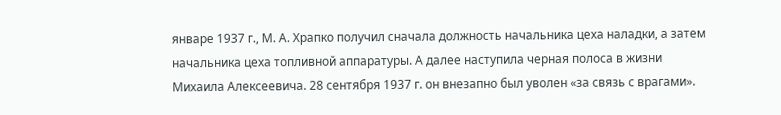январе 1937 г., М. А. Храпко получил сначала должность начальника цеха наладки, а затем начальника цеха топливной аппаратуры. А далее наступила черная полоса в жизни Михаила Алексеевича. 28 сентября 1937 г. он внезапно был уволен «за связь с врагами».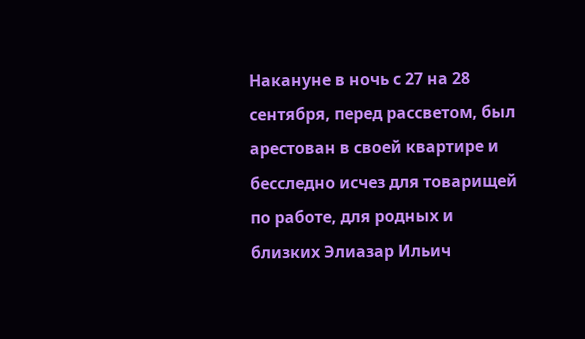Накануне в ночь с 27 на 28 сентября, перед рассветом, был арестован в своей квартире и бесследно исчез для товарищей по работе, для родных и близких Элиазар Ильич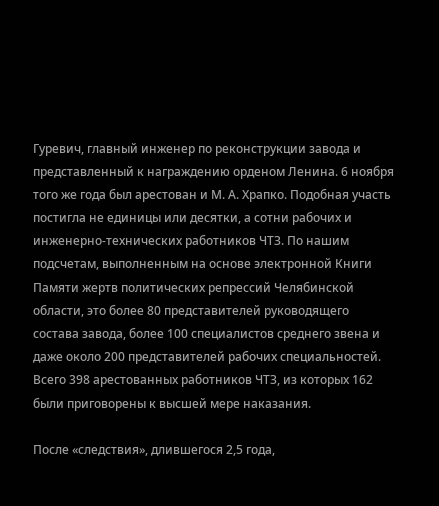Гуревич, главный инженер по реконструкции завода и представленный к награждению орденом Ленина. 6 ноября того же года был арестован и М. А. Храпко. Подобная участь постигла не единицы или десятки, а сотни рабочих и инженерно-технических работников ЧТЗ. По нашим подсчетам, выполненным на основе электронной Книги Памяти жертв политических репрессий Челябинской области, это более 80 представителей руководящего состава завода, более 100 специалистов среднего звена и даже около 200 представителей рабочих специальностей. Всего 398 арестованных работников ЧТЗ, из которых 162 были приговорены к высшей мере наказания.

После «следствия», длившегося 2,5 года,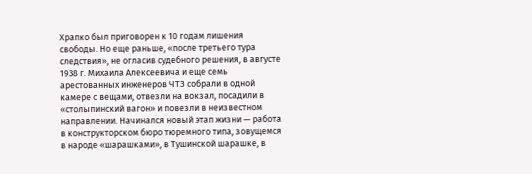Храпко был приговорен к 10 годам лишения свободы. Но еще раньше, «после третьего тура следствия», не огласив судебного решения, в августе 1938 г. Михаила Алексеевича и еще семь арестованных инженеров ЧТЗ собрали в одной камере с вещами, отвезли на вокзал, посадили в «столыпинский вагон» и повезли в неизвестном направлении. Начинался новый этап жизни — работа в конструкторском бюро тюремного типа, зовущемся в народе «шарашками», в Тушинской шарашке, в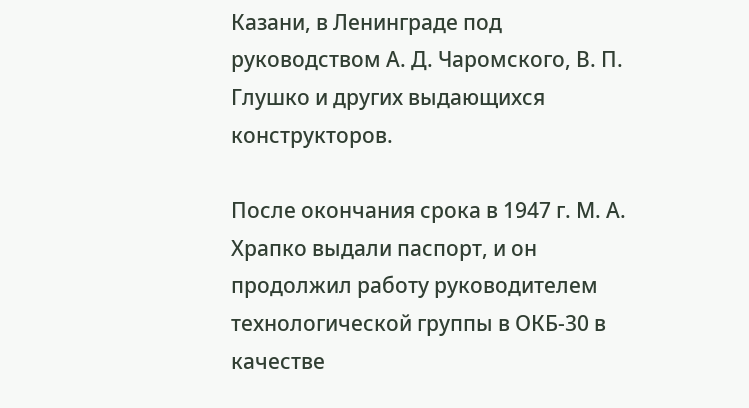Казани, в Ленинграде под руководством А. Д. Чаромского, В. П. Глушко и других выдающихся конструкторов.

После окончания срока в 1947 г. М. А. Храпко выдали паспорт, и он продолжил работу руководителем технологической группы в ОКБ-30 в качестве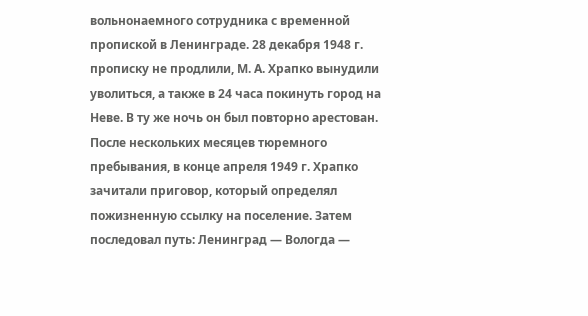вольнонаемного сотрудника с временной пропиской в Ленинграде. 28 декабря 1948 г. прописку не продлили, М. А. Храпко вынудили уволиться, а также в 24 часа покинуть город на Неве. В ту же ночь он был повторно арестован. После нескольких месяцев тюремного пребывания, в конце апреля 1949 г. Храпко зачитали приговор, который определял пожизненную ссылку на поселение. Затем последовал путь: Ленинград — Вологда —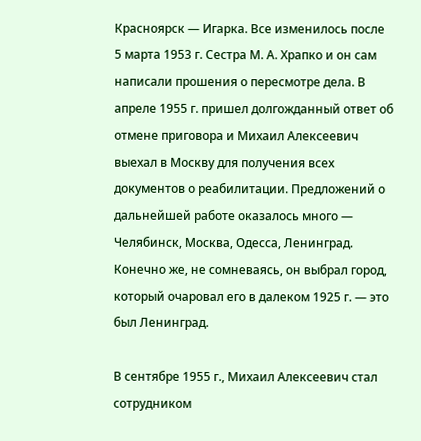Красноярск — Игарка. Все изменилось после 5 марта 1953 г. Сестра М. А. Храпко и он сам написали прошения о пересмотре дела. В апреле 1955 г. пришел долгожданный ответ об отмене приговора и Михаил Алексеевич выехал в Москву для получения всех документов о реабилитации. Предложений о дальнейшей работе оказалось много — Челябинск, Москва, Одесса, Ленинград. Конечно же, не сомневаясь, он выбрал город, который очаровал его в далеком 1925 г. — это был Ленинград.

В сентябре 1955 г., Михаил Алексеевич стал сотрудником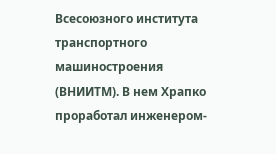Всесоюзного института транспортного машиностроения (ВНИИТМ). В нем Храпко проработал инженером-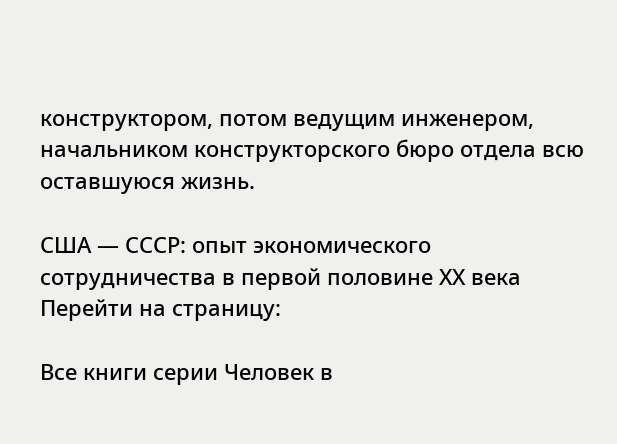конструктором, потом ведущим инженером, начальником конструкторского бюро отдела всю оставшуюся жизнь.

США — СССР: опыт экономического сотрудничества в первой половине ХХ века
Перейти на страницу:

Все книги серии Человек в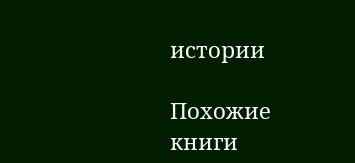истории

Похожие книги